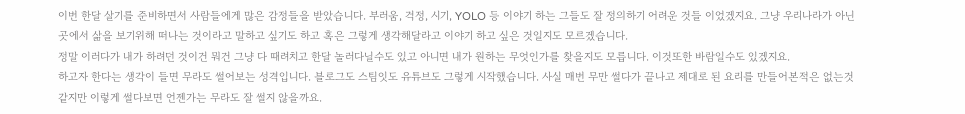이번 한달 살기를 준비하면서 사람들에게 많은 감정들을 받았습니다. 부러움, 걱정, 시기, YOLO 등 이야기 하는 그들도 잘 정의하기 어려운 것들 이었겠지요. 그냥 우리나라가 아닌 곳에서 삶을 보기위해 떠나는 것이라고 말하고 싶기도 하고 혹은 그렇게 생각해달라고 이야기 하고 싶은 것일지도 모르겠습니다.
정말 이러다가 내가 하려던 것이건 뭐건 그냥 다 때려치고 한달 놀러다닐수도 있고 아니면 내가 원하는 무엇인가를 찾을지도 모릅니다. 이것또한 바람일수도 있겠지요.
하고자 한다는 생각이 들면 무라도 썰어보는 성격입니다. 블로그도 스팀잇도 유튜브도 그렇게 시작했습니다. 사실 매번 무만 썰다가 끝나고 제대로 된 요리를 만들어본적은 없는것 같지만 이렇게 썰다보면 언젠가는 무라도 잘 썰지 않을까요.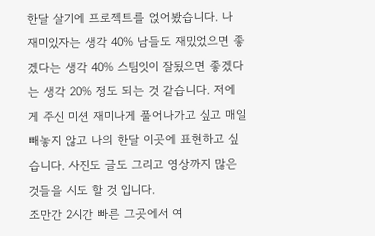한달 살기에 프로젝트를 얹어봤습니다. 나 재미있자는 생각 40% 남들도 재밌었으면 좋겠다는 생각 40% 스팀잇이 잘됬으면 좋겠다는 생각 20% 정도 되는 것 같습니다. 저에게 주신 미션 재미나게 풀어나가고 싶고 매일 빼놓지 않고 나의 한달 이곳에 표현하고 싶습니다. 사진도 글도 그리고 영상까지 많은것들을 시도 할 것 입니다.
조만간 2시간 빠른 그곳에서 여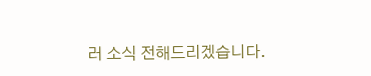러 소식 전해드리겠습니다.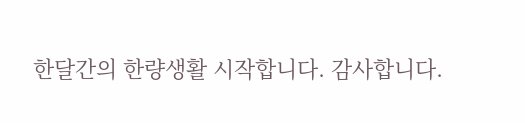한달간의 한량생활 시작합니다. 감사합니다.